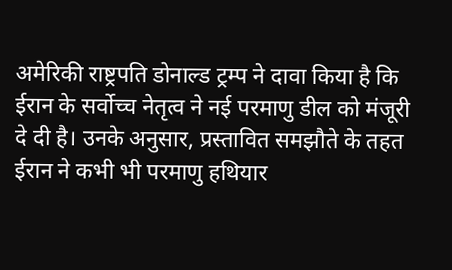अमेरिकी राष्ट्रपति डोनाल्ड ट्रम्प ने दावा किया है कि ईरान के सर्वोच्च नेतृत्व ने नई परमाणु डील को मंजूरी दे दी है। उनके अनुसार, प्रस्तावित समझौते के तहत ईरान ने कभी भी परमाणु हथियार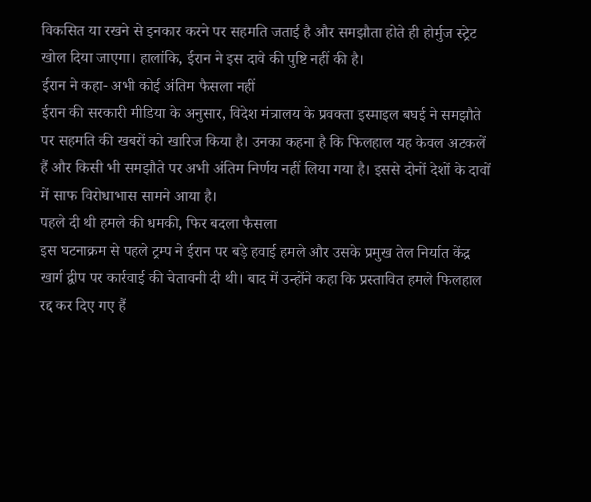विकसित या रखने से इनकार करने पर सहमति जताई है और समझौता होते ही होर्मुज स्ट्रेट खोल दिया जाएगा। हालांकि, ईरान ने इस दावे की पुष्टि नहीं की है।
ईरान ने कहा- अभी कोई अंतिम फैसला नहीं
ईरान की सरकारी मीडिया के अनुसार, विदेश मंत्रालय के प्रवक्ता इस्माइल बघई ने समझौते पर सहमति की खबरों को खारिज किया है। उनका कहना है कि फिलहाल यह केवल अटकलें हैं और किसी भी समझौते पर अभी अंतिम निर्णय नहीं लिया गया है। इससे दोनों देशों के दावों में साफ विरोधाभास सामने आया है।
पहले दी थी हमले की धमकी, फिर बदला फैसला
इस घटनाक्रम से पहले ट्रम्प ने ईरान पर बड़े हवाई हमले और उसके प्रमुख तेल निर्यात केंद्र खार्ग द्वीप पर कार्रवाई की चेतावनी दी थी। बाद में उन्होंने कहा कि प्रस्तावित हमले फिलहाल रद्द कर दिए गए हैं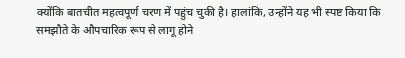क्योंकि बातचीत महत्वपूर्ण चरण में पहुंच चुकी है। हालांकि, उन्होंने यह भी स्पष्ट किया कि समझौते के औपचारिक रूप से लागू होने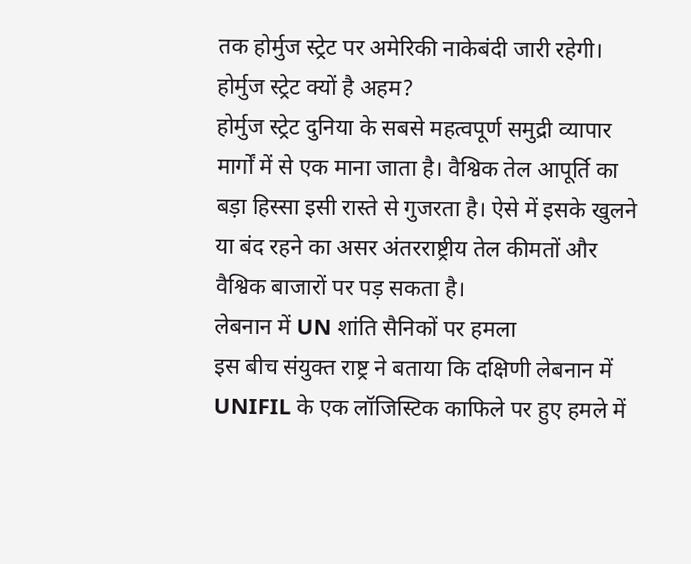तक होर्मुज स्ट्रेट पर अमेरिकी नाकेबंदी जारी रहेगी।
होर्मुज स्ट्रेट क्यों है अहम?
होर्मुज स्ट्रेट दुनिया के सबसे महत्वपूर्ण समुद्री व्यापार मार्गों में से एक माना जाता है। वैश्विक तेल आपूर्ति का बड़ा हिस्सा इसी रास्ते से गुजरता है। ऐसे में इसके खुलने या बंद रहने का असर अंतरराष्ट्रीय तेल कीमतों और वैश्विक बाजारों पर पड़ सकता है।
लेबनान में UN शांति सैनिकों पर हमला
इस बीच संयुक्त राष्ट्र ने बताया कि दक्षिणी लेबनान में UNIFIL के एक लॉजिस्टिक काफिले पर हुए हमले में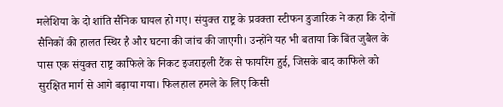मलेशिया के दो शांति सैनिक घायल हो गए। संयुक्त राष्ट्र के प्रवक्ता स्टीफन डुजारिक ने कहा कि दोनों सैनिकों की हालत स्थिर है और घटना की जांच की जाएगी। उन्होंने यह भी बताया कि बिंत जुबैल के पास एक संयुक्त राष्ट्र काफिले के निकट इजराइली टैंक से फायरिंग हुई, जिसके बाद काफिले को सुरक्षित मार्ग से आगे बढ़ाया गया। फिलहाल हमले के लिए किसी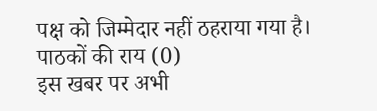पक्ष को जिम्मेदार नहीं ठहराया गया है।
पाठकों की राय (0)
इस खबर पर अभी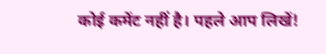कोई कमेंट नहीं है। पहले आप लिखें!